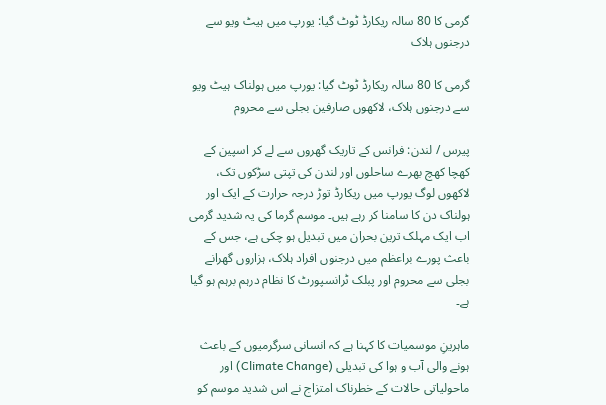گرمی کا 80 سالہ ریکارڈ ٹوٹ گیا: یورپ میں ہیٹ ویو سے درجنوں ہلاک

گرمی کا 80 سالہ ریکارڈ ٹوٹ گیا: یورپ میں ہولناک ہیٹ ویو سے درجنوں ہلاک، لاکھوں صارفین بجلی سے محروم

پیرس / لندن: فرانس کے تاریک گھروں سے لے کر اسپین کے کھچا کھچ بھرے ساحلوں اور لندن کی تپتی سڑکوں تک، لاکھوں لوگ یورپ میں ریکارڈ توڑ درجہ حرارت کے ایک اور ہولناک دن کا سامنا کر رہے ہیں۔ موسم گرما کی یہ شدید گرمی اب ایک مہلک ترین بحران میں تبدیل ہو چکی ہے، جس کے باعث پورے براعظم میں درجنوں افراد ہلاک، ہزاروں گھرانے بجلی سے محروم اور پبلک ٹرانسپورٹ کا نظام درہم برہم ہو گیا ہے۔

ماہرینِ موسمیات کا کہنا ہے کہ انسانی سرگرمیوں کے باعث ہونے والی آب و ہوا کی تبدیلی (Climate Change) اور ماحولیاتی حالات کے خطرناک امتزاج نے اس شدید موسم کو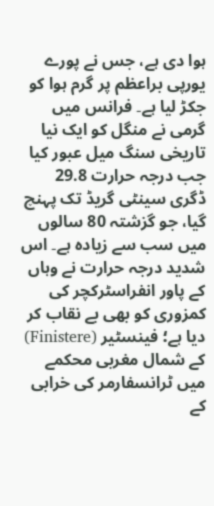ہوا دی ہے، جس نے پورے یورپی براعظم پر گرم ہوا کو جکڑ لیا ہے۔ فرانس میں گرمی نے منگل کو ایک نیا تاریخی سنگ میل عبور کیا جب درجہ حرارت 29.8 ڈگری سینٹی گریڈ تک پہنچ گیا، جو گزشتہ 80 سالوں میں سب سے زیادہ ہے۔ اس شدید درجہ حرارت نے وہاں کے پاور انفراسٹرکچر کی کمزوری کو بھی بے نقاب کر دیا ہے؛ فینسٹیر (Finistere) کے شمال مغربی محکمے میں ٹرانسفارمر کی خرابی کے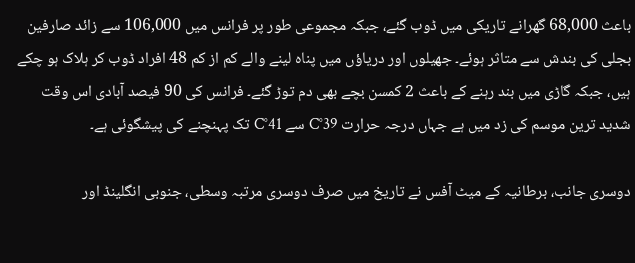باعث 68,000 گھرانے تاریکی میں ڈوب گئے، جبکہ مجموعی طور پر فرانس میں 106,000 سے زائد صارفین بجلی کی بندش سے متاثر ہوئے۔ جھیلوں اور دریاؤں میں پناہ لینے والے کم از کم 48 افراد ڈوب کر ہلاک ہو چکے ہیں، جبکہ گاڑی میں بند رہنے کے باعث 2 کمسن بچے بھی دم توڑ گئے۔ فرانس کی 90 فیصد آبادی اس وقت شدید ترین موسم کی زد میں ہے جہاں درجہ حرارت 39°C سے 41°C تک پہنچنے کی پیشگوئی ہے۔

دوسری جانب، برطانیہ کے میٹ آفس نے تاریخ میں صرف دوسری مرتبہ وسطی، جنوبی انگلینڈ اور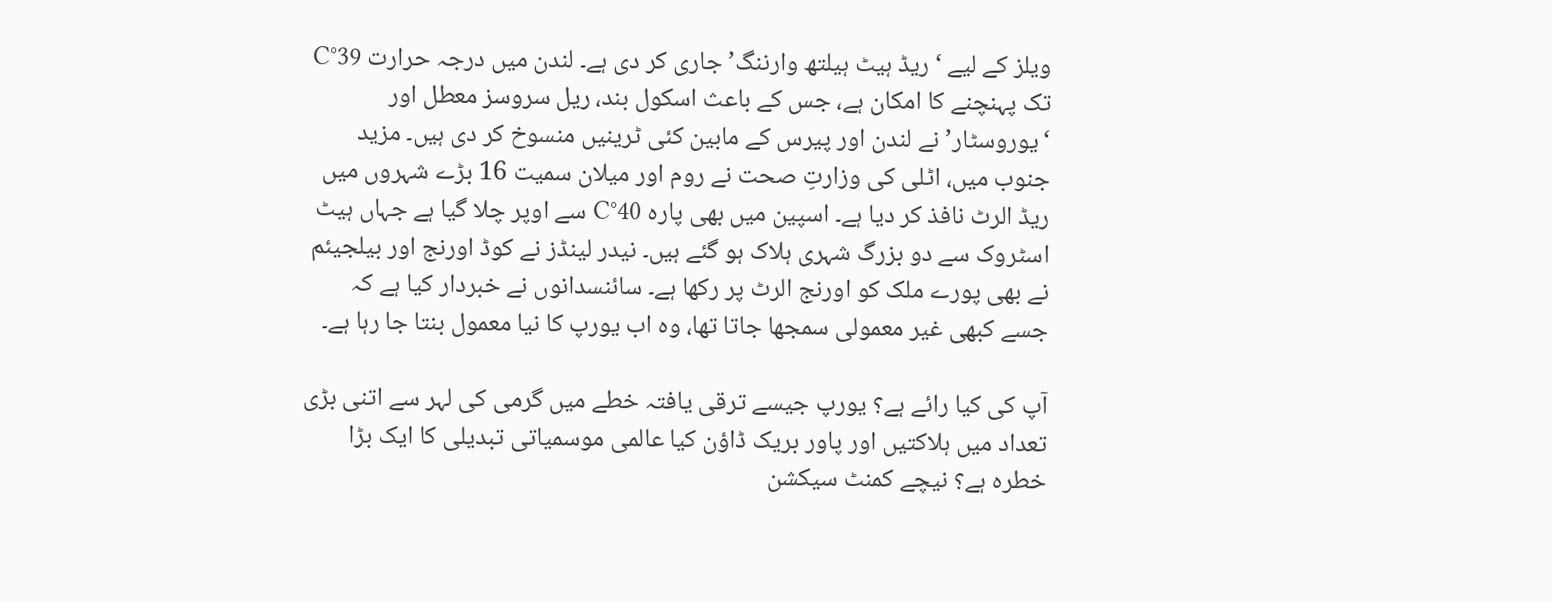ویلز کے لیے ‘ریڈ ہیٹ ہیلتھ وارننگ’ جاری کر دی ہے۔ لندن میں درجہ حرارت 39°C تک پہنچنے کا امکان ہے، جس کے باعث اسکول بند، ریل سروسز معطل اور ‘یوروسٹار’ نے لندن اور پیرس کے مابین کئی ٹرینیں منسوخ کر دی ہیں۔ مزید جنوب میں، اٹلی کی وزارتِ صحت نے روم اور میلان سمیت 16 بڑے شہروں میں ریڈ الرٹ نافذ کر دیا ہے۔ اسپین میں بھی پارہ 40°C سے اوپر چلا گیا ہے جہاں ہیٹ اسٹروک سے دو بزرگ شہری ہلاک ہو گئے ہیں۔ نیدر لینڈز نے کوڈ اورنج اور بیلجیئم نے بھی پورے ملک کو اورنج الرٹ پر رکھا ہے۔ سائنسدانوں نے خبردار کیا ہے کہ جسے کبھی غیر معمولی سمجھا جاتا تھا، وہ اب یورپ کا نیا معمول بنتا جا رہا ہے۔

آپ کی کیا رائے ہے؟ یورپ جیسے ترقی یافتہ خطے میں گرمی کی لہر سے اتنی بڑی تعداد میں ہلاکتیں اور پاور بریک ڈاؤن کیا عالمی موسمیاتی تبدیلی کا ایک بڑا خطرہ ہے؟ نیچے کمنٹ سیکشن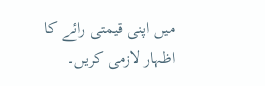میں اپنی قیمتی رائے کا اظہار لازمی کریں۔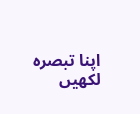اپنا تبصرہ لکھیں